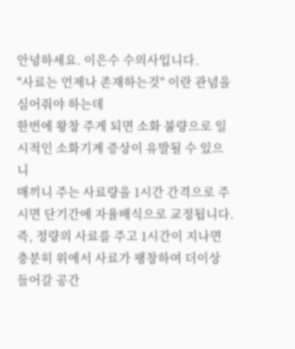안녕하세요. 이은수 수의사입니다.
"사료는 언제나 존재하는것" 이란 관념을 심어줘야 하는데
한번에 왕창 주게 되면 소화 불량으로 일시적인 소화기계 증상이 유발될 수 있으니
매끼니 주는 사료량을 1시간 간격으로 주시면 단기간에 자율배식으로 교정됩니다.
즉, 정량의 사료를 주고 1시간이 지나면 충분히 위에서 사료가 팽창하여 더이상 들어갈 공간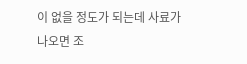이 없을 정도가 되는데 사료가 나오면 조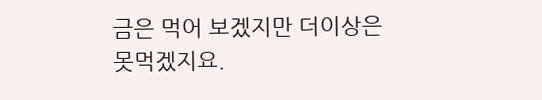금은 먹어 보겠지만 더이상은 못먹겠지요.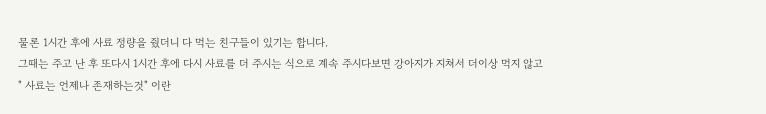물론 1시간 후에 사료 정량을 줬더니 다 먹는 친구들이 있기는 합니다.
그때는 주고 난 후 또다시 1시간 후에 다시 사료를 더 주시는 식으로 계속 주시다보면 강아지가 지쳐서 더이상 먹지 않고
" 사료는 언제나 존재하는것" 이란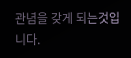관념을 갖게 되는것입니다.